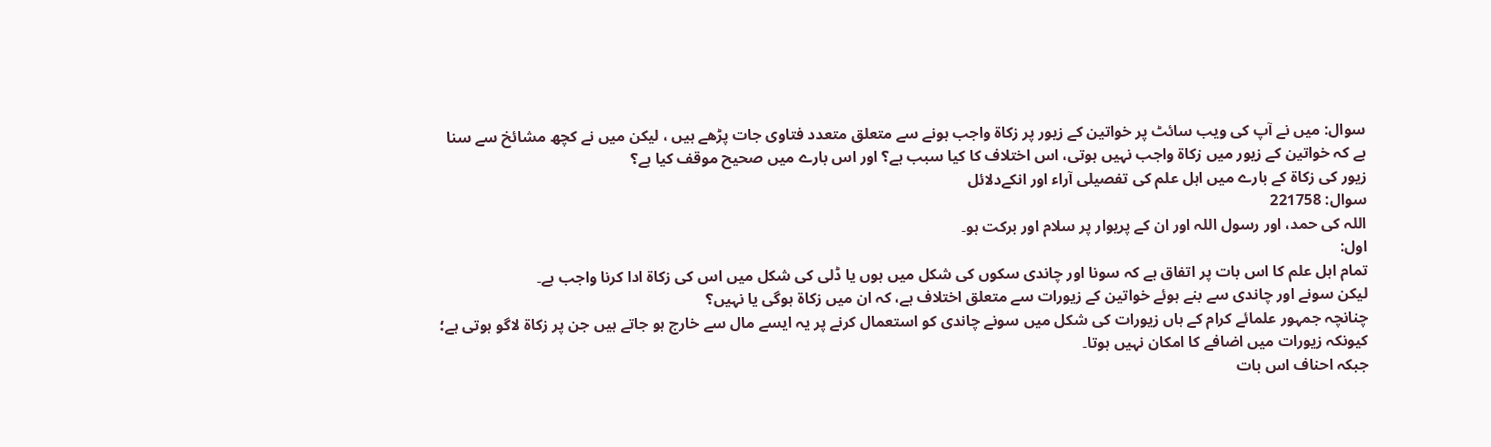سوال: میں نے آپ کی ویب سائٹ پر خواتین کے زیور پر زکاۃ واجب ہونے سے متعلق متعدد فتاوی جات پڑھے ہیں ، لیکن میں نے کچھ مشائخ سے سنا ہے کہ خواتین کے زیور میں زکاۃ واجب نہیں ہوتی، اس اختلاف کا کیا سبب ہے؟ اور اس بارے میں صحیح موقف کیا ہے؟
زیور کی زکاۃ کے بارے میں اہل علم کی تفصیلی آراء اور انکےدلائل
سوال: 221758
اللہ کی حمد، اور رسول اللہ اور ان کے پریوار پر سلام اور برکت ہو۔
اول:
تمام اہل علم کا اس بات پر اتفاق ہے کہ سونا اور چاندی سکوں کی شکل میں ہوں یا ڈلی کی شکل میں اس کی زکاۃ ادا کرنا واجب ہے۔
لیکن سونے اور چاندی سے بنے ہوئے خواتین کے زیورات سے متعلق اختلاف ہے، کہ ان میں زکاۃ ہوگی یا نہیں؟
چنانچہ جمہور علمائے کرام کے ہاں زیورات کی شکل میں سونے چاندی کو استعمال کرنے پر یہ ایسے مال سے خارج ہو جاتے ہیں جن پر زکاۃ لاگو ہوتی ہے؛ کیونکہ زیورات میں اضافے کا امکان نہیں ہوتا۔
جبکہ احناف اس بات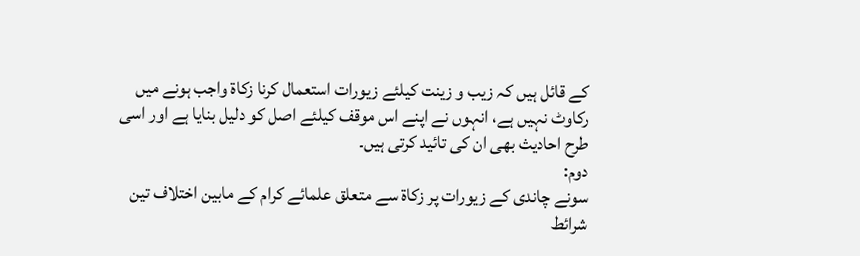کے قائل ہیں کہ زیب و زینت کیلئے زیورات استعمال کرنا زکاۃ واجب ہونے میں رکاوٹ نہیں ہے، انہوں نے اپنے اس موقف کیلئے اصل کو دلیل بنایا ہے اور اسی طرح احادیث بھی ان کی تائید کرتی ہیں۔
دوم:
سونے چاندی کے زیورات پر زکاۃ سے متعلق علمائے کرام کے مابین اختلاف تین شرائط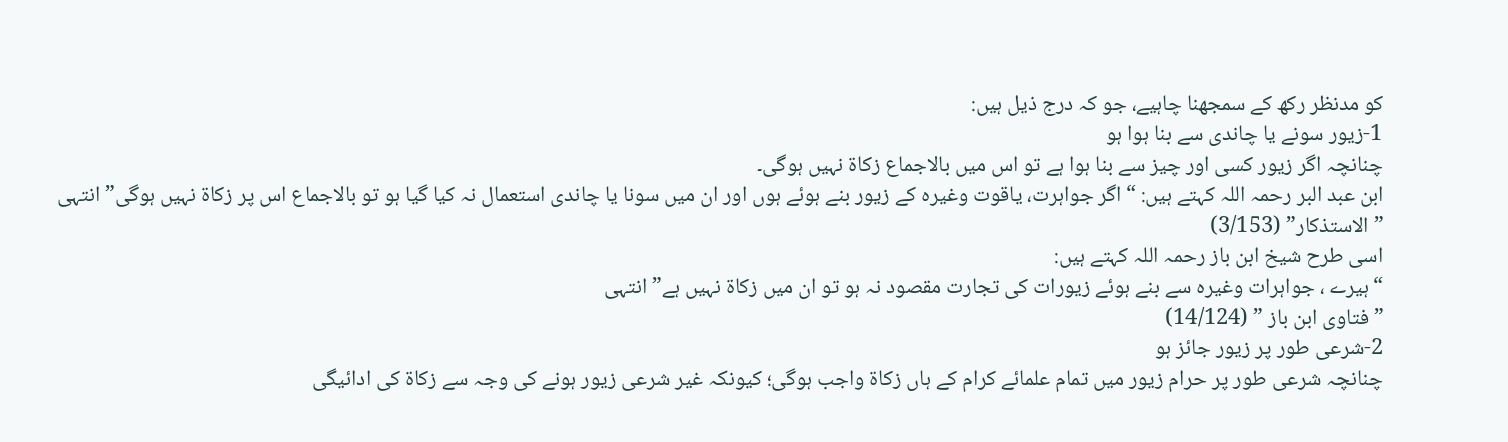کو مدنظر رکھ کے سمجھنا چاہیے، جو کہ درج ذیل ہیں:
1-زیور سونے یا چاندی سے بنا ہوا ہو
چنانچہ اگر زیور کسی اور چیز سے بنا ہوا ہے تو اس میں بالاجماع زکاۃ نہیں ہوگی۔
ابن عبد البر رحمہ اللہ کہتے ہیں: “اگر جواہرت، یاقوت وغیرہ کے زیور بنے ہوئے ہوں اور ان میں سونا یا چاندی استعمال نہ کیا گیا ہو تو بالاجماع اس پر زکاۃ نہیں ہوگی” انتہی
” الاستذكار” (3/153)
اسی طرح شیخ ابن باز رحمہ اللہ کہتے ہیں:
“ہیرے ، جواہرات وغیرہ سے بنے ہوئے زیورات کی تجارت مقصود نہ ہو تو ان میں زکاۃ نہیں ہے”انتہی
” فتاوى ابن باز ” (14/124)
2-شرعی طور پر زیور جائز ہو
چنانچہ شرعی طور پر حرام زیور میں تمام علمائے کرام کے ہاں زکاۃ واجب ہوگی؛ کیونکہ غیر شرعی زیور ہونے کی وجہ سے زکاۃ کی ادائیگی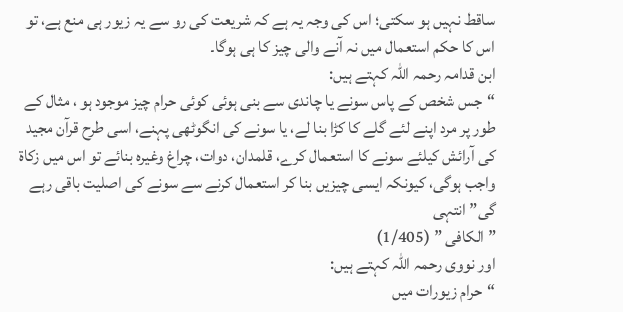ساقط نہیں ہو سکتی؛ اس کی وجہ یہ ہے کہ شریعت کی رو سے یہ زیور ہی منع ہے، تو اس کا حکم استعمال میں نہ آنے والی چیز کا ہی ہوگا۔
ابن قدامہ رحمہ اللہ کہتے ہیں:
“جس شخص کے پاس سونے یا چاندی سے بنی ہوئی کوئی حرام چیز موجود ہو ، مثال کے طور پر مرد اپنے لئے گلے کا کڑا بنا لے، یا سونے کی انگوٹھی پہنے، اسی طرح قرآن مجید کی آرائش کیلئے سونے کا استعمال کرے، قلمدان، دوات، چراغ وغیرہ بنائے تو اس میں زکاۃ واجب ہوگی، کیونکہ ایسی چیزیں بنا کر استعمال کرنے سے سونے کی اصلیت باقی رہے گی” انتہی
” الكافی ” (1/405)
اور نووی رحمہ اللہ کہتے ہیں:
“حرام زیورات میں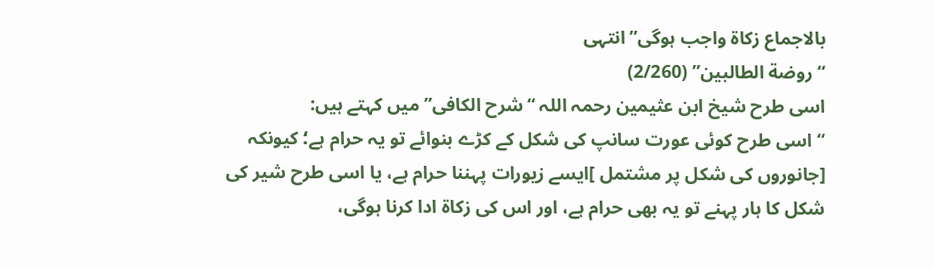بالاجماع زکاۃ واجب ہوگی” انتہی
“روضة الطالبين” (2/260)
اسی طرح شیخ ابن عثیمین رحمہ اللہ “شرح الکافی” میں کہتے ہیں:
“اسی طرح کوئی عورت سانپ کی شکل کے کڑے بنوائے تو یہ حرام ہے؛ کیونکہ [جانوروں کی شکل پر مشتمل ]ایسے زیورات پہننا حرام ہے، یا اسی طرح شیر کی شکل کا ہار پہنے تو یہ بھی حرام ہے، اور اس کی زکاۃ ادا کرنا ہوگی،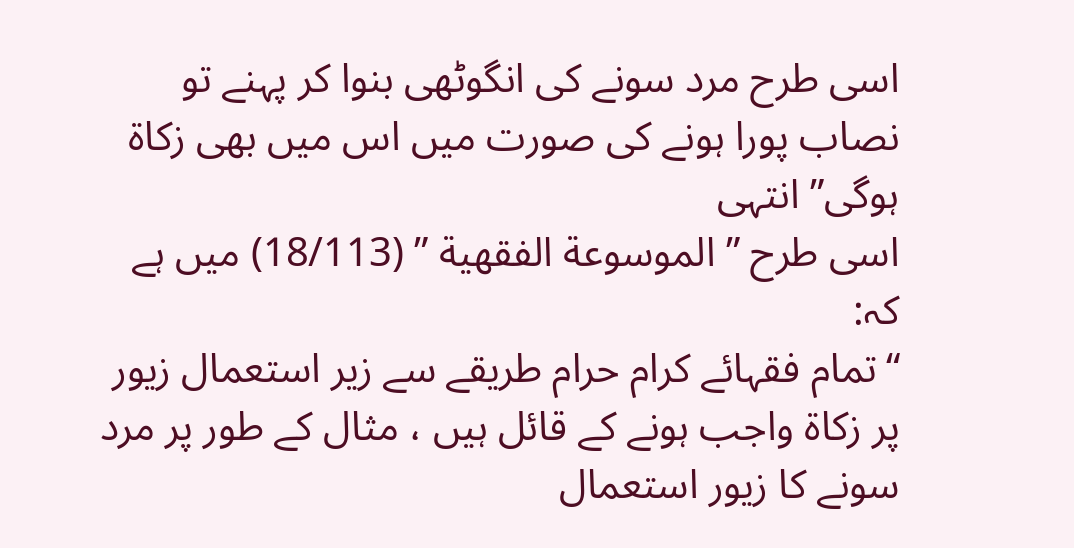اسی طرح مرد سونے کی انگوٹھی بنوا کر پہنے تو نصاب پورا ہونے کی صورت میں اس میں بھی زکاۃ ہوگی” انتہی
اسی طرح ” الموسوعة الفقهية ” (18/113) میں ہے کہ:
“تمام فقہائے کرام حرام طریقے سے زیر استعمال زیور پر زکاۃ واجب ہونے کے قائل ہیں ، مثال کے طور پر مرد سونے کا زیور استعمال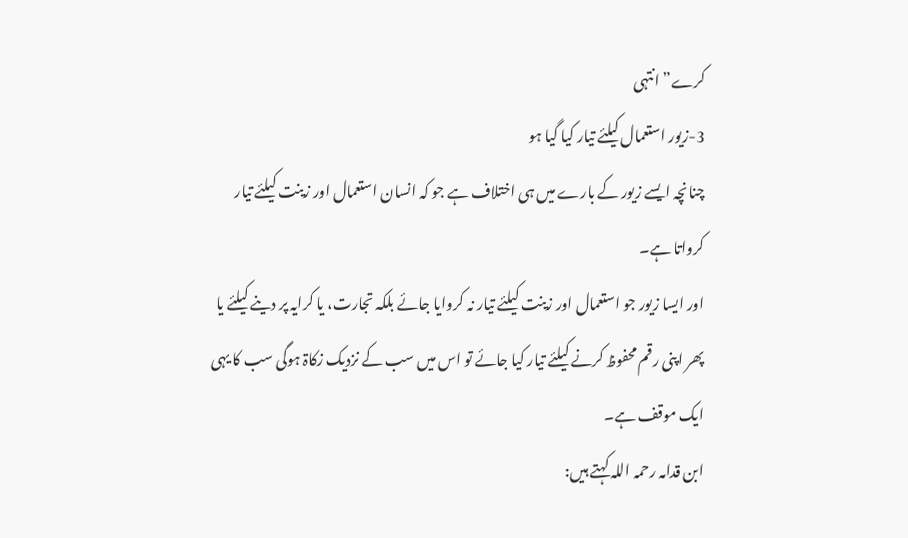کرے” انتہی
3-زیور استعمال کیلئے تیار کیا گیا ہو
چنانچہ ایسے زیور کے بارے میں ہی اختلاف ہے جو کہ انسان استعمال اور زینت کیلئے تیار کرواتا ہے۔
اور ایسا زیور جو استعمال اور زینت کیلئے تیار نہ کروایا جائے بلکہ تجارت، یا کرایہ پر دینے کیلئے یا پھر اپنی رقم محفوظ کرنے کیلئے تیار کیا جائے تو اس میں سب کے نزدیک زکاۃ ہوگی سب کا یہی ایک موقف ہے۔
ابن قدامہ رحمہ اللہ کہتے ہیں: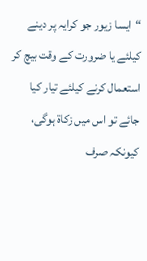“ایسا زیور جو کرایہ پر دینے کیلئے یا ضرورت کے وقت بیچ کر استعمال کرنے کیلئے تیار کیا جائے تو اس میں زکاۃ ہوگی، کیونکہ صرف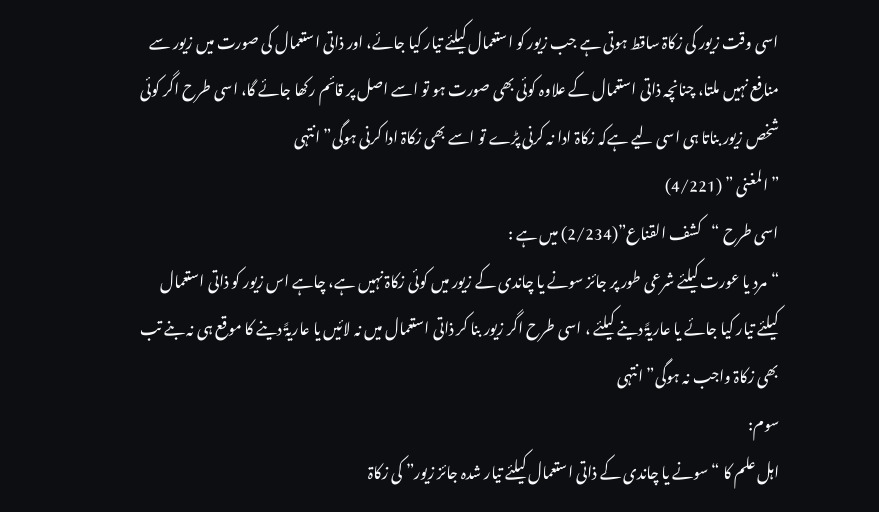اسی وقت زیور کی زکاۃ ساقط ہوتی ہے جب زیور کو استعمال کیلئے تیار کیا جائے، اور ذاتی استعمال کی صورت میں زیور سے منافع نہیں ملتا، چنانچہ ذاتی استعمال کے علاوہ کوئی بھی صورت ہو تو اسے اصل پر قائم رکھا جائے گا، اسی طرح اگر کوئی شخص زیور بناتا ہی اسی لیے ہےکہ زکاۃ ادا نہ کرنی پڑے تو اسے بھی زکاۃ ادا کرنی ہوگی” انتہی
” المغنی ” (4/221)
اسی طرح “کشف القناع”(2/234) میں ہے :
“مرد یا عورت کیلئے شرعی طور پر جائز سونے یا چاندی کے زیور میں کوئی زکاۃ نہیں ہے، چاہے اس زیور کو ذاتی استعمال کیلئے تیار کیا جائے یا عاریۃً دینے کیلئے ، اسی طرح اگر زیور بنا کر ذاتی استعمال میں نہ لائیں یا عاریۃً دینے کا موقع ہی نہ بنے تب بھی زکاۃ واجب نہ ہوگی” انتہی
سوم:
اہل علم کا “سونے یا چاندی کے ذاتی استعمال کیلئے تیار شدہ جائز زیور” کی زکاۃ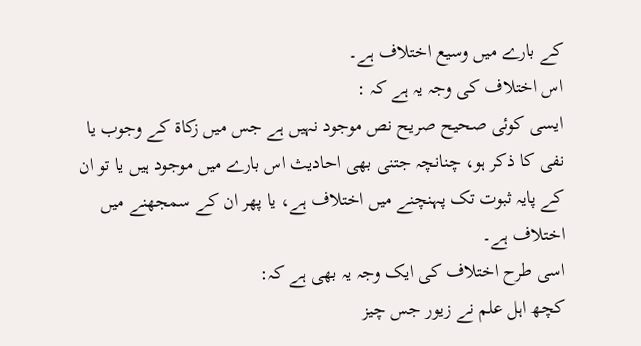کے بارے میں وسیع اختلاف ہے۔
اس اختلاف کی وجہ یہ ہے کہ :
ایسی کوئی صحیح صریح نص موجود نہیں ہے جس میں زکاۃ کے وجوب یا نفی کا ذکر ہو، چنانچہ جتنی بھی احادیث اس بارے میں موجود ہیں یا تو ان کے پایہ ثبوت تک پہنچنے میں اختلاف ہے، یا پھر ان کے سمجھنے میں اختلاف ہے۔
اسی طرح اختلاف کی ایک وجہ یہ بھی ہے کہ:
کچھ اہل علم نے زیور جس چیز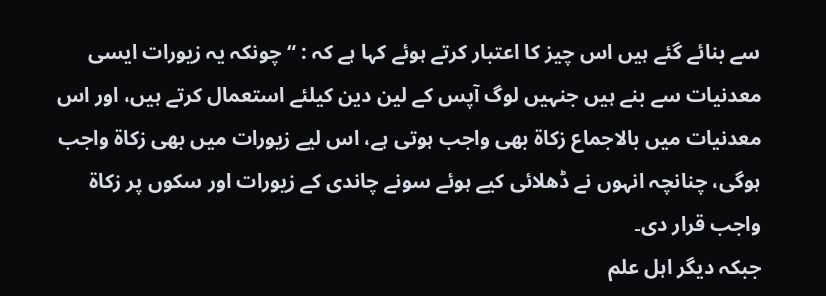سے بنائے گئے ہیں اس چیز کا اعتبار کرتے ہوئے کہا ہے کہ : “چونکہ یہ زیورات ایسی معدنیات سے بنے ہیں جنہیں لوگ آپس کے لین دین کیلئے استعمال کرتے ہیں، اور اس معدنیات میں بالاجماع زکاۃ بھی واجب ہوتی ہے، اس لیے زیورات میں بھی زکاۃ واجب ہوگی، چنانچہ انہوں نے ڈھلائی کیے ہوئے سونے چاندی کے زیورات اور سکوں پر زکاۃ واجب قرار دی۔
جبکہ دیگر اہل علم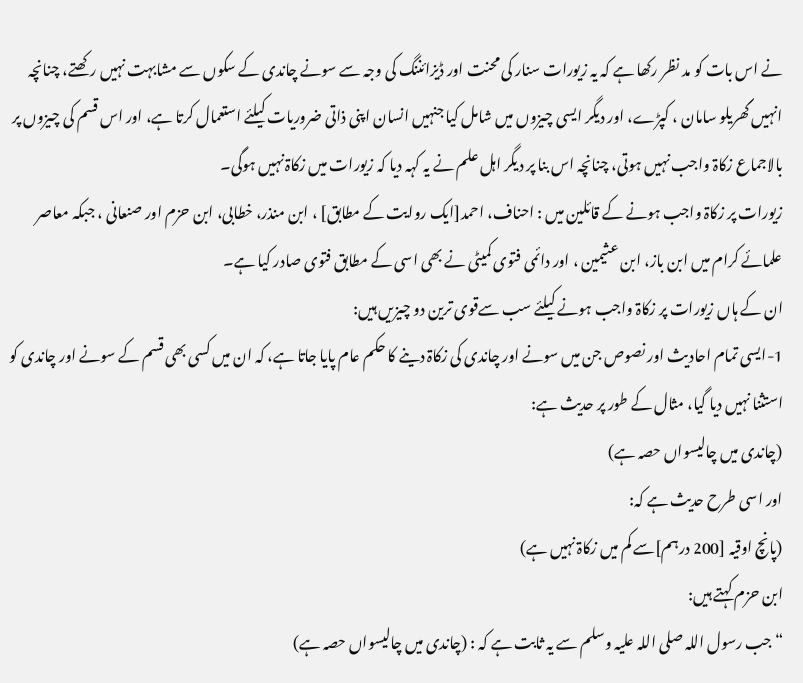نے اس بات کو مد نظر رکھا ہے کہ یہ زیورات سنار کی محنت اور ڈیزائننگ کی وجہ سے سونے چاندی کے سکوں سے مشابہت نہیں رکھتے، چنانچہ انہیں گھریلو سامان ، کپڑے، اور دیگر ایسی چیزوں میں شامل کیا جنہیں انسان اپنی ذاتی ضروریات کیلئے استعمال کرتا ہے، اور اس قسم کی چیزوں پر بالاجماع زکاۃ واجب نہیں ہوتی، چنانچہ اس بنا پر دیگر اہل علم نے یہ کہہ دیا کہ زیورات میں زکاۃ نہیں ہوگی۔
زیورات پر زکاۃ واجب ہونے کے قائلین میں : احناف، احمد[ایک روایت کے مطابق] ، ابن منذر، خطابی، ابن حزم اور صنعانی ، جبکہ معاصر علمائے کرام میں ابن باز، ابن عثیمین ، اور دائمی فتوی کمیٹی نے بھی اسی کے مطابق فتوی صادر کیا ہے۔
ان کے ہاں زیورات پر زکاۃ واجب ہونے کیلئے سب سےقوی ترین دو چیزیں ہیں:
1-ایسی تمام احادیث اور نصوص جن میں سونے اور چاندی کی زکاۃ دینے کا حکم عام پایا جاتا ہے، کہ ان میں کسی بھی قسم کے سونے اور چاندی کو استثنا نہیں دیا گیا، مثال کے طور پر حدیث ہے:
(چاندی میں چالیسواں حصہ ہے)
اور اسی طرح حدیث ہے کہ:
(پانچ اوقیہ [200 درہم]سے کم میں زکاۃ نہیں ہے)
ابن حزم کہتے ہیں:
“جب رسول اللہ صلی اللہ علیہ وسلم سے یہ ثابت ہے کہ : (چاندی میں چالیسواں حصہ ہے)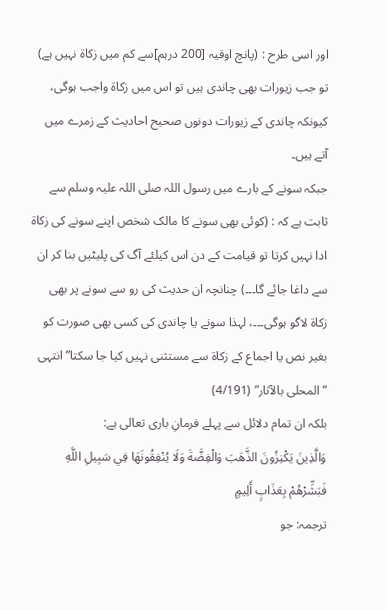اور اسی طرح : (پانچ اوقیہ [200 درہم]سے کم میں زکاۃ نہیں ہے) تو جب زیورات بھی چاندی ہیں تو اس میں زکاۃ واجب ہوگی، کیونکہ چاندی کے زیورات دونوں صحیح احادیث کے زمرے میں آتے ہیں۔
جبکہ سونے کے بارے میں رسول اللہ صلی اللہ علیہ وسلم سے ثابت ہے کہ : (کوئی بھی سونے کا مالک شخص اپنے سونے کی زکاۃ ادا نہیں کرتا تو قیامت کے دن اس کیلئے آگ کی پلیٹیں بنا کر ان سے داغا جائے گا۔۔۔) چنانچہ ان حدیث کی رو سے سونے پر بھی زکاۃ لاگو ہوگی۔۔۔، لہذا سونے یا چاندی کی کسی بھی صورت کو بغیر نص یا اجماع کے زکاۃ سے مستثنی نہیں کیا جا سکتا” انتہی
” المحلى بالآثار” (4/191)
بلکہ ان تمام دلائل سے پہلے فرمانِ باری تعالی ہے:
وَالَّذِينَ يَكْنِزُونَ الذَّهَبَ وَالْفِضَّةَ وَلَا يُنْفِقُونَهَا فِي سَبِيلِ اللَّهِ فَبَشِّرْهُمْ بِعَذَابٍ أَلِيمٍ
ترجمہ: جو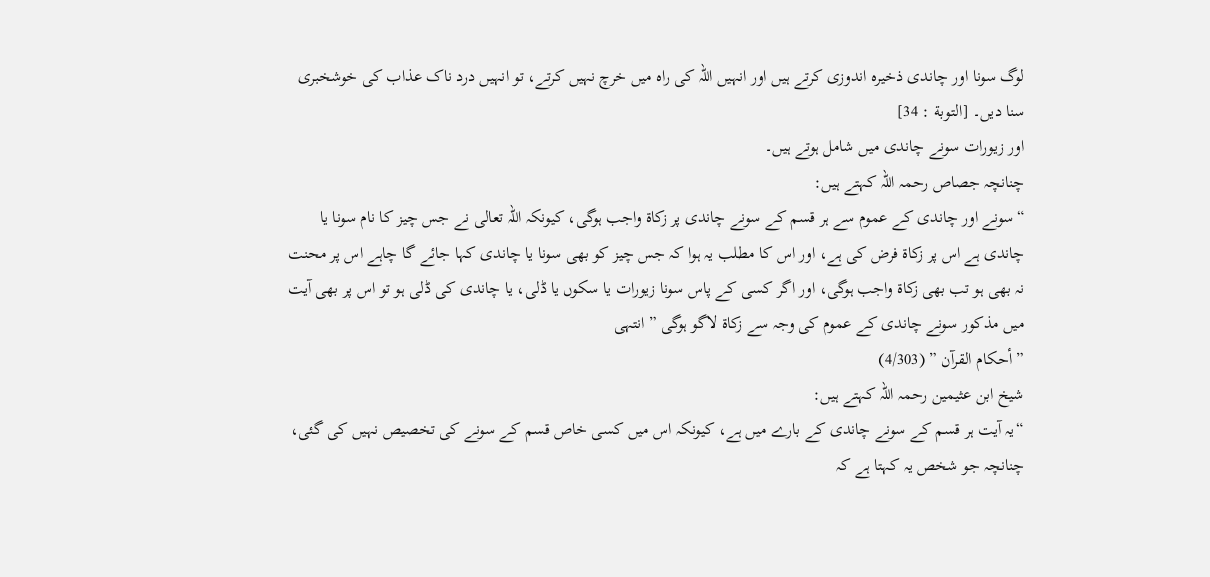لوگ سونا اور چاندی ذخیرہ اندوزی کرتے ہیں اور انہیں اللہ کی راہ میں خرچ نہیں کرتے، تو انہیں درد ناک عذاب کی خوشخبری سنا دیں۔ [التوبة : 34]
اور زیورات سونے چاندی میں شامل ہوتے ہیں۔
چنانچہ جصاص رحمہ اللہ کہتے ہیں:
“سونے اور چاندی کے عموم سے ہر قسم کے سونے چاندی پر زکاۃ واجب ہوگی، کیونکہ اللہ تعالی نے جس چیز کا نام سونا یا چاندی ہے اس پر زکاۃ فرض کی ہے، اور اس کا مطلب یہ ہوا کہ جس چیز کو بھی سونا یا چاندی کہا جائے گا چاہے اس پر محنت نہ بھی ہو تب بھی زکاۃ واجب ہوگی، اور اگر کسی کے پاس سونا زیورات یا سکوں یا ڈلی، یا چاندی کی ڈلی ہو تو اس پر بھی آیت میں مذکور سونے چاندی کے عموم کی وجہ سے زکاۃ لاگو ہوگی ” انتہی
” أحكام القرآن ” (4/303)
شیخ ابن عثیمین رحمہ اللہ کہتے ہیں:
“یہ آیت ہر قسم کے سونے چاندی کے بارے میں ہے، کیونکہ اس میں کسی خاص قسم کے سونے کی تخصیص نہیں کی گئی، چنانچہ جو شخص یہ کہتا ہے کہ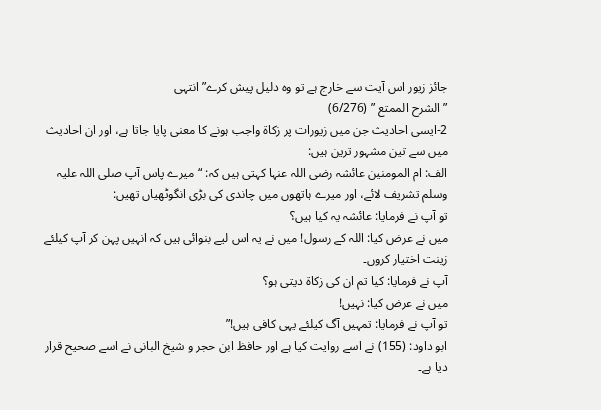جائز زیور اس آیت سے خارج ہے تو وہ دلیل پیش کرے” انتہی
” الشرح الممتع ” (6/276)
2-ایسی احادیث جن میں زیورات پر زکاۃ واجب ہونے کا معنی پایا جاتا ہے، اور ان احادیث میں سے تین مشہور ترین ہیں:
الف: ام المومنین عائشہ رضی اللہ عنہا کہتی ہیں کہ: “میرے پاس آپ صلی اللہ علیہ وسلم تشریف لائے، اور میرے ہاتھوں میں چاندی کی بڑی انگوٹھیاں تھیں:
تو آپ نے فرمایا: عائشہ یہ کیا ہیں؟
میں نے عرض کیا: اللہ کے رسول! میں نے یہ اس لیے بنوائی ہیں کہ انہیں پہن کر آپ کیلئے زینت اختیار کروں۔
آپ نے فرمایا: کیا تم ان کی زکاۃ دیتی ہو؟
میں نے عرض کیا: نہیں!
تو آپ نے فرمایا: تمہیں آگ کیلئے یہی کافی ہیں!”
ابو داود: (155) نے اسے روایت کیا ہے اور حافظ ابن حجر و شیخ البانی نے اسے صحیح قرار دیا ہے۔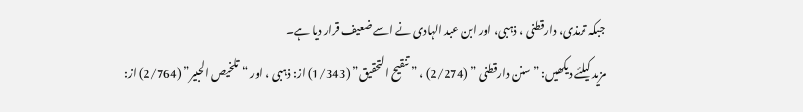جبکہ ترمذی، دارقطنی ، ذہبی، اور ابن عبد الہادی نے اسے ضعیف قرار دیا ہے۔
مزید کیلئے دیکھیں: ” سنن دارقطنی ” (2/274) ، ” تنقیح التحقیق” (1/343) از: ذہبی ، اور “تلخیص الحبیر” (2/764) از: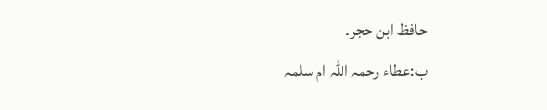حافظ ابن حجر۔
ب:عطاء رحمہ اللہ ام سلمہ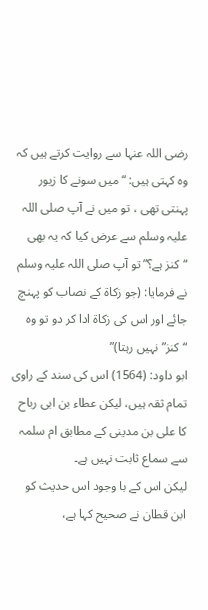رضی اللہ عنہا سے روایت کرتے ہیں کہ وہ کہتی ہیں: “میں سونے کا زیور پہنتی تھی ، تو میں نے آپ صلی اللہ علیہ وسلم سے عرض کیا کہ یہ بھی “کنز ہے؟” تو آپ صلی اللہ علیہ وسلم نے فرمایا: (جو زکاۃ کے نصاب کو پہنچ جائے اور اس کی زکاۃ ادا کر دو تو وہ “کنز” نہیں رہتا)”
ابو داود: (1564) اس کی سند کے راوی تمام ثقہ ہیں، لیکن عطاء بن ابی رباح کا علی بن مدینی کے مطابق ام سلمہ سے سماع ثابت نہیں ہے۔
لیکن اس کے با وجود اس حدیث کو ابن قطان نے صحیح کہا ہے،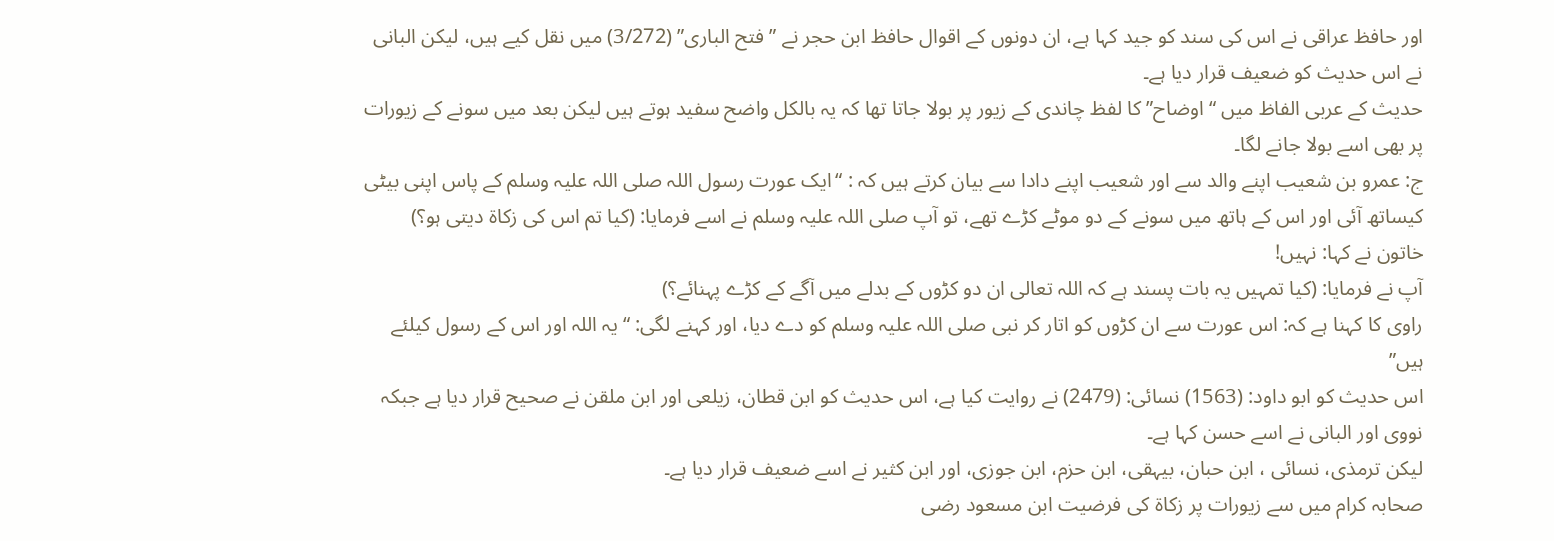اور حافظ عراقی نے اس کی سند کو جید کہا ہے، ان دونوں کے اقوال حافظ ابن حجر نے ” فتح الباری” (3/272) میں نقل کیے ہیں، لیکن البانی نے اس حدیث کو ضعیف قرار دیا ہے۔
حدیث کے عربی الفاظ میں “اوضاح” کا لفظ چاندی کے زیور پر بولا جاتا تھا کہ یہ بالکل واضح سفید ہوتے ہیں لیکن بعد میں سونے کے زیورات پر بھی اسے بولا جانے لگا۔
ج: عمرو بن شعیب اپنے والد سے اور شعیب اپنے دادا سے بیان کرتے ہیں کہ : “ایک عورت رسول اللہ صلی اللہ علیہ وسلم کے پاس اپنی بیٹی کیساتھ آئی اور اس کے ہاتھ میں سونے کے دو موٹے کڑے تھے، تو آپ صلی اللہ علیہ وسلم نے اسے فرمایا: (کیا تم اس کی زکاۃ دیتی ہو؟)
خاتون نے کہا: نہیں!
آپ نے فرمایا: (کیا تمہیں یہ بات پسند ہے کہ اللہ تعالی ان دو کڑوں کے بدلے میں آگے کے کڑے پہنائے؟)
راوی کا کہنا ہے کہ: اس عورت سے ان کڑوں کو اتار کر نبی صلی اللہ علیہ وسلم کو دے دیا، اور کہنے لگی: “یہ اللہ اور اس کے رسول کیلئے ہیں”
اس حدیث کو ابو داود: (1563) نسائی: (2479) نے روایت کیا ہے، اس حدیث کو ابن قطان، زیلعی اور ابن ملقن نے صحیح قرار دیا ہے جبکہ نووی اور البانی نے اسے حسن کہا ہے۔
لیکن ترمذی، نسائی ، ابن حبان، بیہقی، ابن حزم، ابن جوزی، اور ابن کثیر نے اسے ضعیف قرار دیا ہے۔
صحابہ کرام میں سے زیورات پر زکاۃ کی فرضیت ابن مسعود رضی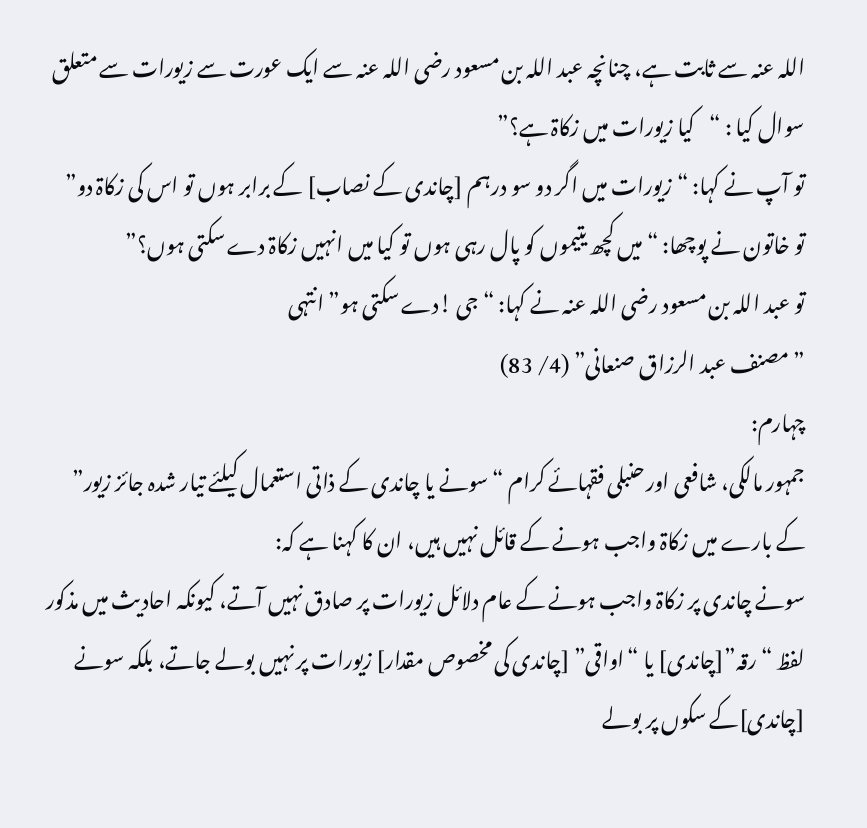اللہ عنہ سے ثابت ہے، چنانچہ عبد اللہ بن مسعود رضی اللہ عنہ سے ایک عورت سے زیورات سے متعلق سوال کیا : “کیا زیورات میں زکاۃ ہے؟”
تو آپ نے کہا: “زیورات میں اگر دو سو درہم [چاندی کے نصاب] کے برابر ہوں تو اس کی زکاۃ دو”
تو خاتون نے پوچھا: “میں کچھ یتیموں کو پال رہی ہوں تو کیا میں انہیں زکاۃ دے سکتی ہوں؟”
تو عبد اللہ بن مسعود رضی اللہ عنہ نے کہا: “جی !دے سکتی ہو” انتہی
” مصنف عبد الرزاق صنعانی” (4/ 83)
چہارم:
جمہور مالکی، شافعی اور حنبلی فقہائے کرام “سونے یا چاندی کے ذاتی استعمال کیلئے تیار شدہ جائز زیور” کے بارے میں زکاۃ واجب ہونے کے قائل نہیں ہیں، ان کا کہنا ہے کہ:
سونے چاندی پر زکاۃ واجب ہونے کے عام دلائل زیورات پر صادق نہیں آتے، کیونکہ احادیث میں مذکور لفظ “رقہ”[چاندی] یا “اواقی” [چاندی کی مخصوص مقدار] زیورات پر نہیں بولے جاتے، بلکہ سونے [چاندی]کے سکوں پر بولے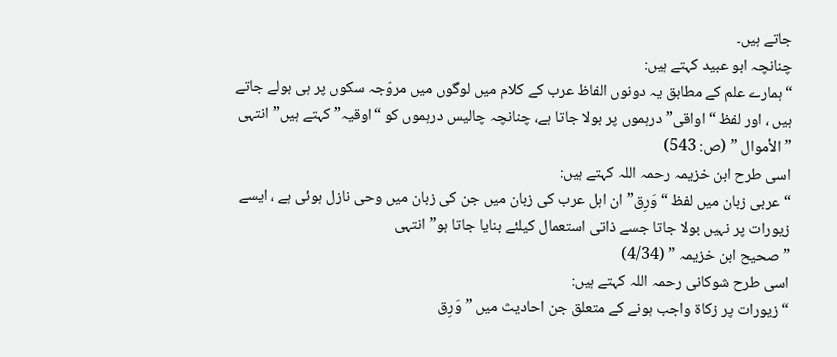جاتے ہیں۔
چنانچہ ابو عبید کہتے ہیں:
“ہمارے علم کے مطابق یہ دونوں الفاظ عرب کے کلام میں لوگوں میں مروّجہ سکوں پر ہی بولے جاتے ہیں ، اور لفظ “اواقی” درہموں پر بولا جاتا ہے، چنانچہ چالیس درہموں کو “اوقیہ” کہتے ہیں” انتہی
” الأموال ” (ص: 543)
اسی طرح ابن خزیمہ رحمہ اللہ کہتے ہیں:
“عربی زبان میں لفظ “وَرِق” ان اہل عرب کی زبان میں جن کی زبان میں وحی نازل ہوئی ہے ، ایسے زیورات پر نہیں بولا جاتا جسے ذاتی استعمال کیلئے بنایا جاتا ہو” انتہی
” صحیح ابن خزیمہ ” (4/34)
اسی طرح شوکانی رحمہ اللہ کہتے ہیں:
“زیورات پر زکاۃ واجب ہونے کے متعلق جن احادیث میں ” وَرِق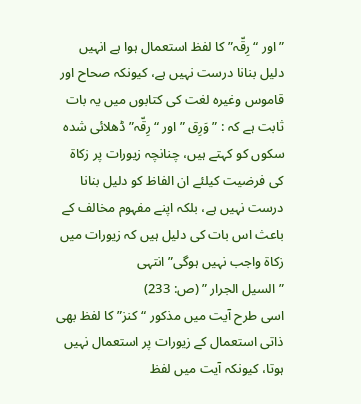” اور “رِقّہ” کا لفظ استعمال ہوا ہے انہیں دلیل بنانا درست نہیں ہے، کیونکہ صحاح اور قاموس وغیرہ لغت کی کتابوں میں یہ بات ثابت ہے کہ : ” وَرِق ” اور “رِقّہ” ڈھلائی شدہ سکوں کو کہتے ہیں، چنانچہ زیورات پر زکاۃ کی فرضیت کیلئے ان الفاظ کو دلیل بنانا درست نہیں ہے، بلکہ اپنے مفہوم مخالف کے باعث اس بات کی دلیل ہیں کہ زیورات میں زکاۃ واجب نہیں ہوگی” انتہی
” السيل الجرار ” (ص: 233)
اسی طرح آیت میں مذکور “کنز” کا لفظ بھی ذاتی استعمال کے زیورات پر استعمال نہیں ہوتا، کیونکہ آیت میں لفظ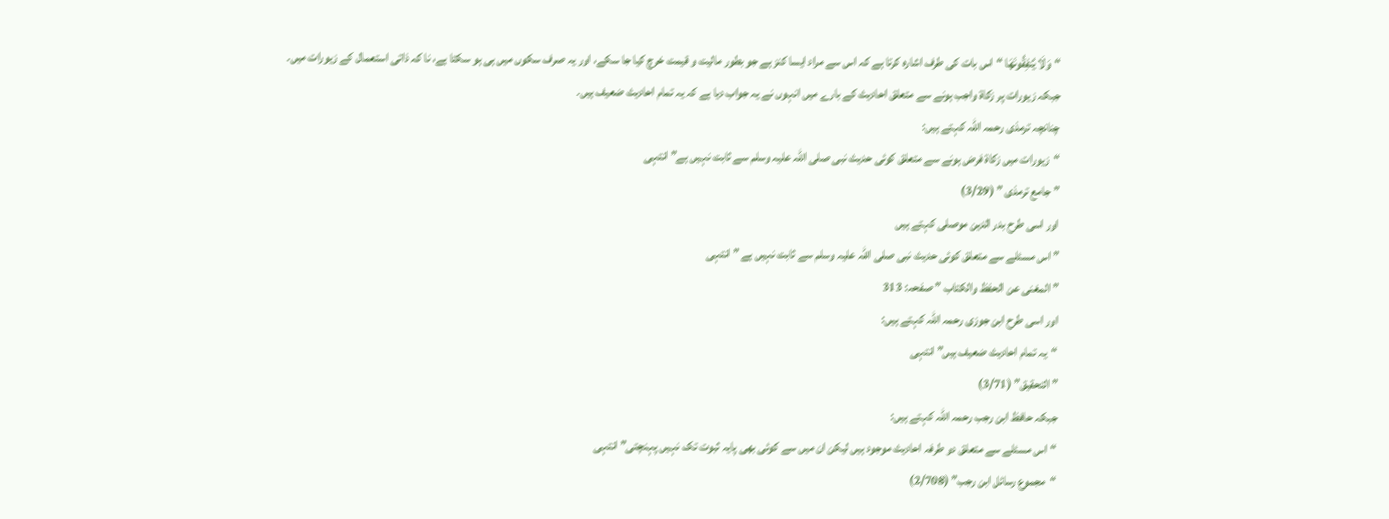“وَلَا يُنفِقُونَهَا “اس بات کی طرف اشارہ کرتا ہے کہ اس سے مراد ایسا کنز ہے جو بطور مالیت و قیمت خرچ کیا جا سکے، اور یہ صرف سکوں میں ہی ہو سکتا ہے، نا کہ ذاتی استعمال کے زیورات میں۔
جبکہ زیورات پر زکاۃ واجب ہونے سے متعلق احادیث کے بارے میں انہوں نے یہ جواب دیا ہے کہ یہ تمام احادیث ضعیف ہیں۔
چنانچہ ترمذی رحمہ اللہ کہتے ہیں:
“زیورات میں زکاۃ فرض ہونے سے متعلق کوئی حدیث نبی صلی اللہ علیہ وسلم سے ثابت نہیں ہے” انتہی
” جامع ترمذی ” (3/29)
اور اسی طرح بدر الدین موصلی کہتے ہیں
” اس مسئلے سے متعلق کوئی حدیث نبی صلی اللہ علیہ وسلم سے ثابت نہیں ہے ” انتہی
” المغنی عن الحفظ والكتاب ” صفحہ: 313
اور اسی طرح ابن جوزی رحمہ اللہ کہتے ہیں:
“یہ تمام احادیث ضعیف ہیں” انتہی
” التحقیق” (3/71)
جبکہ حافظ ابن رجب رحمہ اللہ کہتے ہیں:
“اس مسئلے سے متعلق دو طرفہ احادیث موجود ہیں لیکن ان میں سے کوئی بھی پایہ ثبوت تک نہیں پہنچتی” انتہی
“مجموع رسائل ابن رجب” (2/708)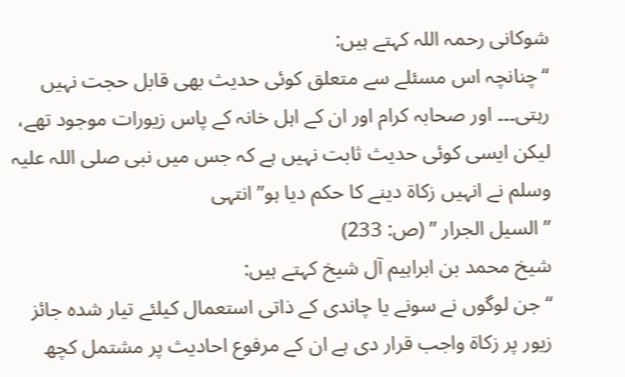شوکانی رحمہ اللہ کہتے ہیں:
“چنانچہ اس مسئلے سے متعلق کوئی حدیث بھی قابل حجت نہیں رہتی۔۔۔ اور صحابہ کرام اور ان کے اہل خانہ کے پاس زیورات موجود تھے، لیکن ایسی کوئی حدیث ثابت نہیں ہے کہ جس میں نبی صلی اللہ علیہ وسلم نے انہیں زکاۃ دینے کا حکم دیا ہو” انتہی
” السيل الجرار ” (ص: 233)
شیخ محمد بن ابراہیم آل شیخ کہتے ہیں:
“جن لوگوں نے سونے یا چاندی کے ذاتی استعمال کیلئے تیار شدہ جائز زیور پر زکاۃ واجب قرار دی ہے ان کے مرفوع احادیث پر مشتمل کچھ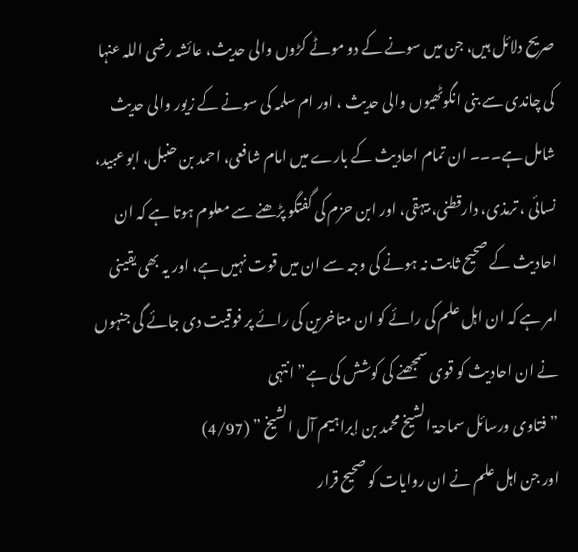صریح دلائل ہیں، جن میں سونے کے دو موٹے کڑوں والی حدیث، عائشہ رضی اللہ عنہا کی چاندی سے بنی انگوٹھیوں والی حدیث ، اور ام سلمہ کی سونے کے زیور والی حدیث شامل ہے۔۔۔ ان تمام احادیث کے بارے میں امام شافعی، احمد بن حنبل، ابو عبید، نسائی ، ترمذی، دارقطنی، بیہقی، اور ابن حزم کی گفتگو پڑھنے سے معلوم ہوتا ہے کہ ان احادیث کے صحیح ثابت نہ ہونے کی وجہ سے ان میں قوت نہیں ہے، اور یہ بھی یقینی امر ہے کہ ان اہل علم کی رائے کو ان متاخرین کی رائے پر فوقیت دی جائے گی جنہوں نے ان احادیث کو قوی سمجھنے کی کوشش کی ہے” انتہی
” فتاوى ورسائل سماحۃ الشیخ محمد بن إبراہیم آل الشیخ ” (4/97)
اور جن اہل علم نے ان روایات کو صحیح قرار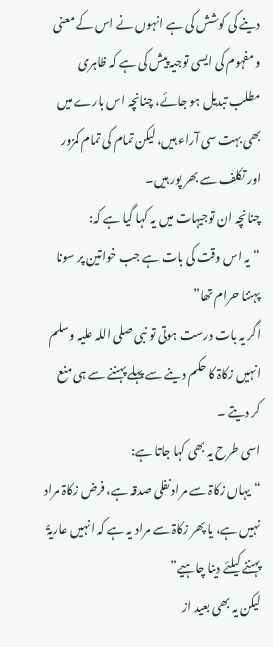دینے کی کوشش کی ہے انہوں نے اس کے معنی و مفہوم کی ایسی توجیہ پیش کی ہے کہ ظاہری مطلب تبدیل ہو جائے، چنانچہ اس بارے میں بھی بہت سی آراء ہیں، لیکن تمام کی تمام کمزور اور تکلف سے بھر پور ہیں۔
چنانچہ ان توجیہات میں یہ کہا گیا ہے کہ:
“یہ اس وقت کی بات ہے جب خواتین پر سونا پہننا حرام تھا”
اگر یہ بات درست ہوتی تو نبی صلی اللہ علیہ وسلم انہیں زکاۃ کا حکم دینے سے پہلے پہننے سے ہی منع کر دیتے ۔
اسی طرح یہ بھی کہا جاتا ہے:
“یہاں زکاۃ سے مراد نفلی صدقہ ہے، فرض زکاۃ مراد نہیں ہے، یا پھر زکاۃ سے مراد یہ ہے کہ انہیں عاریۃً پہننے کیلئے دینا چاہیے”
لیکن یہ بھی بعید از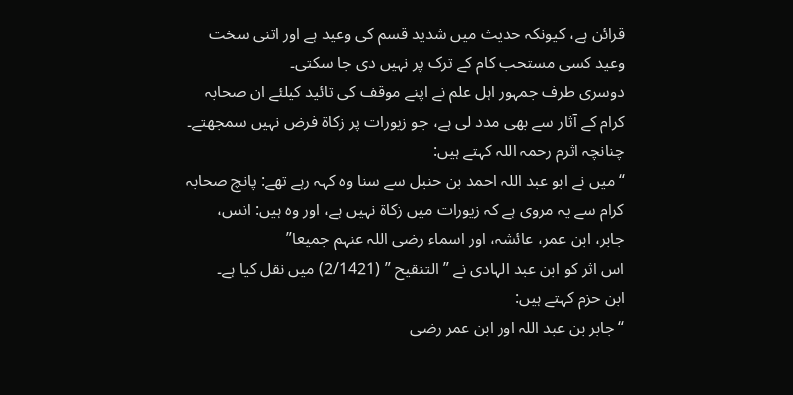قرائن ہے، کیونکہ حدیث میں شدید قسم کی وعید ہے اور اتنی سخت وعید کسی مستحب کام کے ترک پر نہیں دی جا سکتی۔
دوسری طرف جمہور اہل علم نے اپنے موقف کی تائید کیلئے ان صحابہ کرام کے آثار سے بھی مدد لی ہے، جو زیورات پر زکاۃ فرض نہیں سمجھتے۔
چنانچہ اثرم رحمہ اللہ کہتے ہیں:
“میں نے ابو عبد اللہ احمد بن حنبل سے سنا وہ کہہ رہے تھے: پانچ صحابہ کرام سے یہ مروی ہے کہ زیورات میں زکاۃ نہیں ہے، اور وہ ہیں: انس، جابر، ابن عمر، عائشہ، اور اسماء رضی اللہ عنہم جمیعا”
اس اثر کو ابن عبد الہادی نے ” التنقيح ” (2/1421) میں نقل کیا ہے۔
ابن حزم کہتے ہیں:
“جابر بن عبد اللہ اور ابن عمر رضی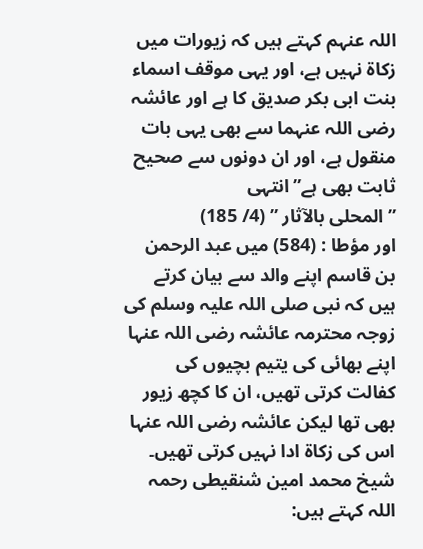اللہ عنہم کہتے ہیں کہ زیورات میں زکاۃ نہیں ہے، اور یہی موقف اسماء بنت ابی بکر صدیق کا ہے اور عائشہ رضی اللہ عنہما سے بھی یہی بات منقول ہے، اور ان دونوں سے صحیح ثابت بھی ہے” انتہی
” المحلى بالآثار ” (4/ 185)
اور مؤطا : (584) میں عبد الرحمن بن قاسم اپنے والد سے بیان کرتے ہیں کہ نبی صلی اللہ علیہ وسلم کی زوجہ محترمہ عائشہ رضی اللہ عنہا اپنے بھائی کی یتیم بچیوں کی کفالت کرتی تھیں، ان کا کچھ زیور بھی تھا لیکن عائشہ رضی اللہ عنہا اس کی زکاۃ ادا نہیں کرتی تھیں۔
شیخ محمد امین شنقیطی رحمہ اللہ کہتے ہیں: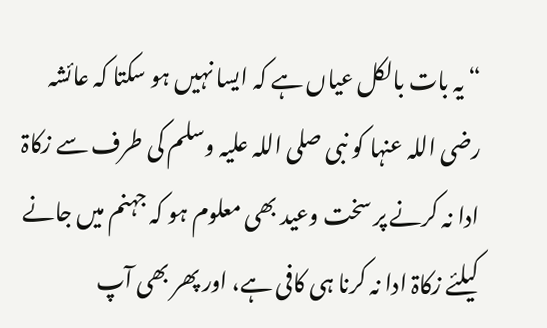“یہ بات بالکل عیاں ہے کہ ایسا نہیں ہو سکتا کہ عائشہ رضی اللہ عنہا کو نبی صلی اللہ علیہ وسلم کی طرف سے زکاۃ ادا نہ کرنے پر سخت وعید بھی معلوم ہو کہ جہنم میں جانے کیلئے زکاۃ ادا نہ کرنا ہی کافی ہے، اور پھر بھی آپ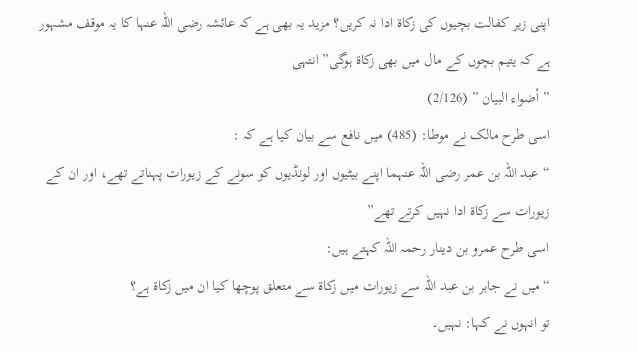اپنی زیر کفالت بچیوں کی زکاۃ ادا نہ کریں؟ مزید یہ بھی ہے کہ عائشہ رضی اللہ عنہا کا یہ موقف مشہور ہے کہ یتیم بچوں کے مال میں بھی زکاۃ ہوگی” انتہی
” أضواء البيان ” (2/126)
اسی طرح مالک نے موطا: (485) میں نافع سے بیان کیا ہے کہ :
“عبد اللہ بن عمر رضی اللہ عنہما اپنے بیٹیوں اور لونڈیوں کو سونے کے زیورات پہناتے تھے، اور ان کے زیورات سے زکاۃ ادا نہیں کرتے تھے”
اسی طرح عمرو بن دینار رحمہ اللہ کہتے ہیں:
“میں نے جابر بن عبد اللہ سے زیورات میں زکاۃ سے متعلق پوچھا کیا ان میں زکاۃ ہے؟
تو انہوں نے کہا: نہیں۔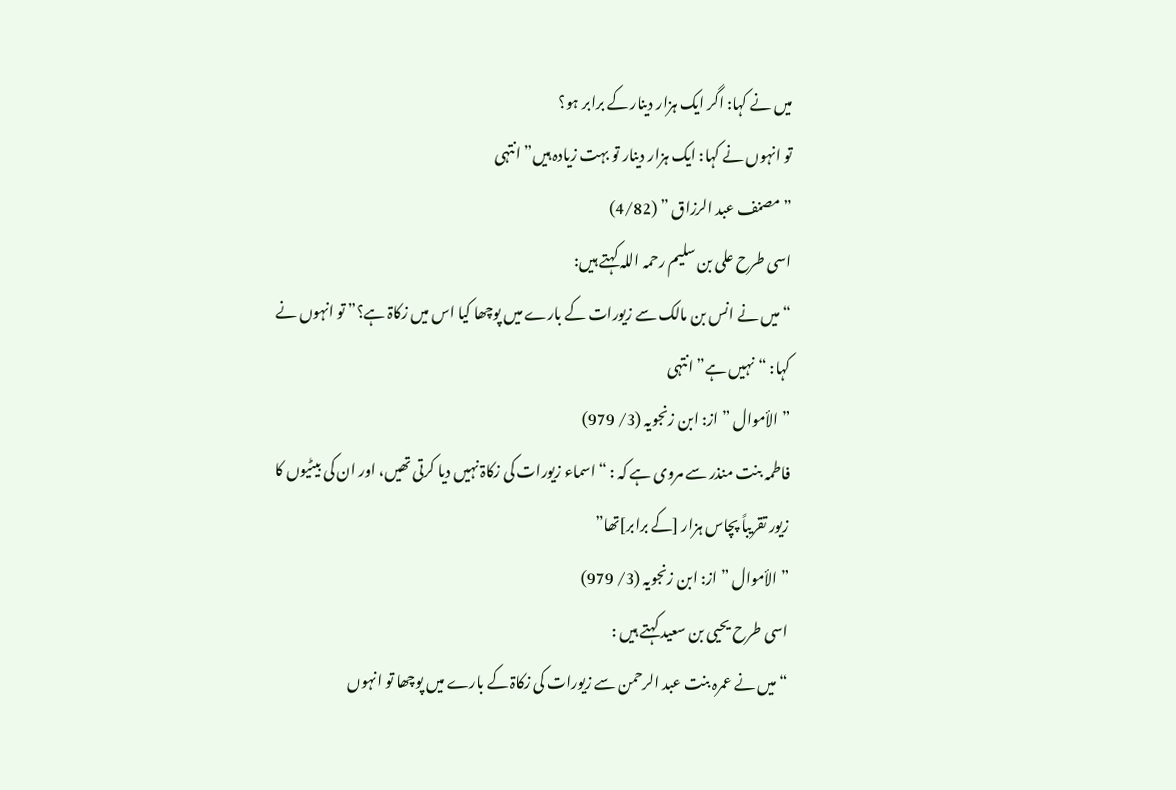میں نے کہا: اگر ایک ہزار دینار کے برابر ہو؟
تو انہوں نے کہا: ایک ہزار دینار تو بہت زیادہ ہیں” انتہی
” مصنف عبد الرزاق ” (4/82)
اسی طرح علی بن سلیم رحمہ اللہ کہتے ہیں:
“میں نے انس بن مالک سے زیورات کے بارے میں پوچھا کیا اس میں زکاۃ ہے؟” تو انہوں نے کہا: “نہیں ہے” انتہی
” الأموال ” از: ابن زنجویہ (3/ 979)
فاطمہ بنت منذر سے مروی ہے کہ : “اسماء زیورات کی زکاۃ نہیں دیا کرتی تھیں، اور ان کی بیٹیوں کا زیور تقریباً پچاس ہزار [کے برابر]تھا”
” الأموال ” از: ابن زنجویہ (3/ 979)
اسی طرح یحیی بن سعید کہتے ہیں :
“میں نے عمرہ بنت عبد الرحمن سے زیورات کی زکاۃ کے بارے میں پوچھا تو انہوں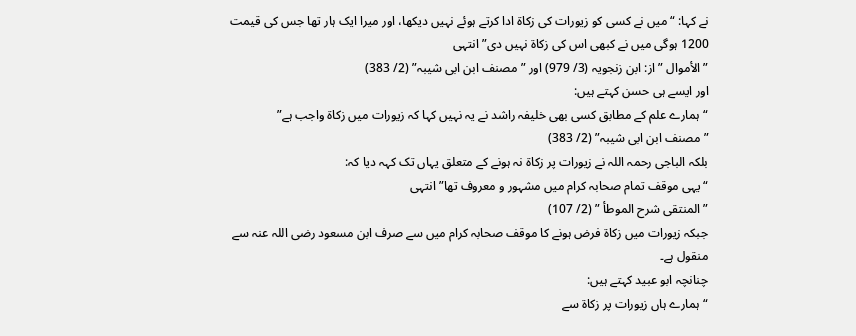نے کہا: “میں نے کسی کو زیورات کی زکاۃ ادا کرتے ہوئے نہیں دیکھا، اور میرا ایک ہار تھا جس کی قیمت 1200 ہوگی میں نے کبھی اس کی زکاۃ نہیں دی” انتہی
” الأموال ” از: ابن زنجویہ (3/ 979) اور ” مصنف ابن ابی شیبہ” (2/ 383)
اور ایسے ہی حسن کہتے ہیں:
“ہمارے علم کے مطابق کسی بھی خلیفہ راشد نے یہ نہیں کہا کہ زیورات میں زکاۃ واجب ہے”
” مصنف ابن ابی شیبہ” (2/ 383)
بلکہ الباجی رحمہ اللہ نے زیورات پر زکاۃ نہ ہونے کے متعلق یہاں تک کہہ دیا کہ:
“یہی موقف تمام صحابہ کرام میں مشہور و معروف تھا” انتہی
” المنتقى شرح الموطأ ” (2/ 107)
جبکہ زیورات میں زکاۃ فرض ہونے کا موقف صحابہ کرام میں سے صرف ابن مسعود رضی اللہ عنہ سے منقول ہے۔
چنانچہ ابو عبید کہتے ہیں:
“ہمارے ہاں زیورات پر زکاۃ سے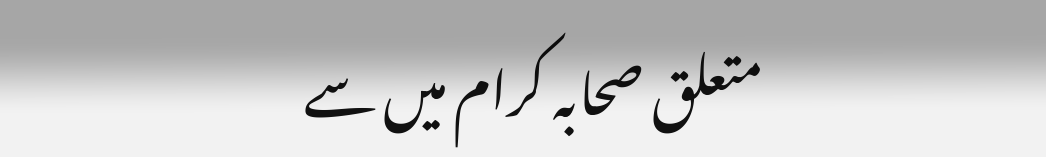متعلق صحابہ کرام میں سے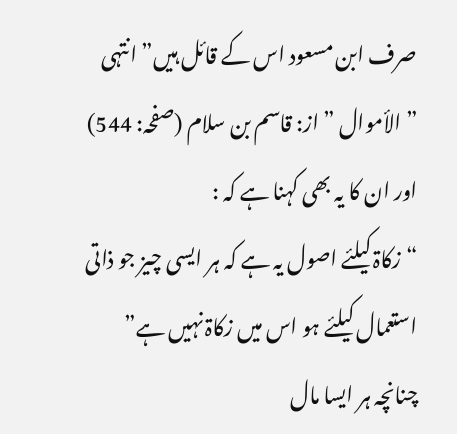صرف ابن مسعود اس کے قائل ہیں” انتہی
” الأموال ” از: قاسم بن سلام (صفحہ: 544)
اور ان کا یہ بھی کہنا ہے کہ :
“زکاۃ کیلئے اصول یہ ہے کہ ہر ایسی چیز جو ذاتی استعمال کیلئے ہو اس میں زکاۃ نہیں ہے”
چنانچہ ہر ایسا مال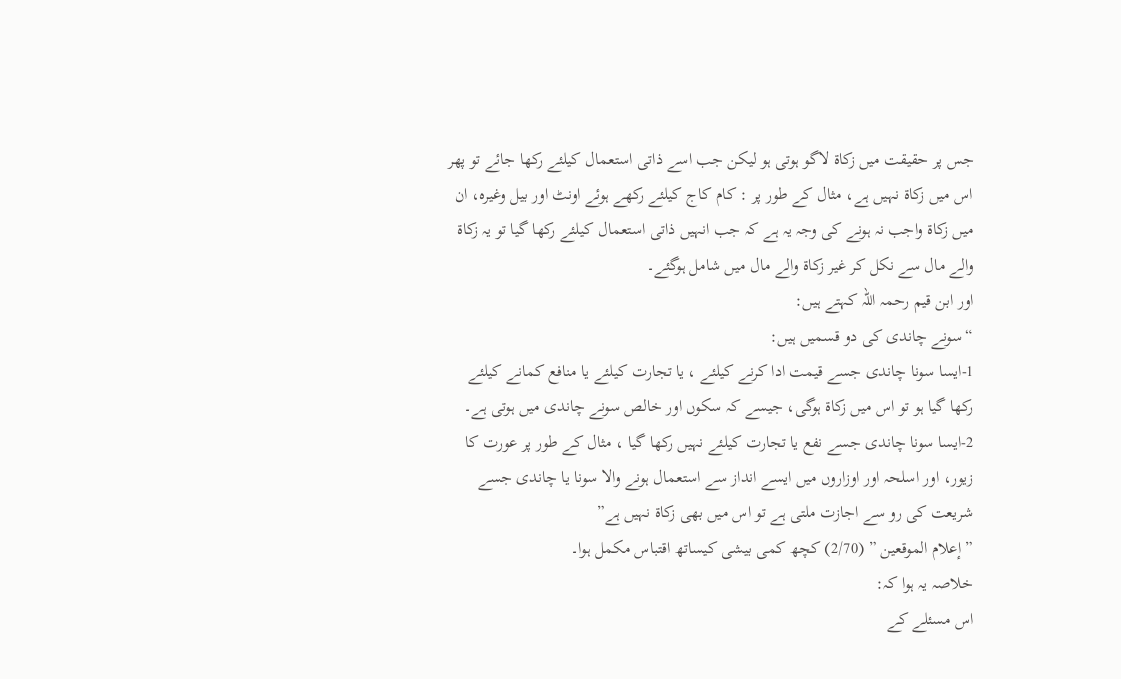جس پر حقیقت میں زکاۃ لاگو ہوتی ہو لیکن جب اسے ذاتی استعمال کیلئے رکھا جائے تو پھر اس میں زکاۃ نہیں ہے، مثال کے طور پر : کام کاج کیلئے رکھے ہوئے اونٹ اور بیل وغیرہ، ان میں زکاۃ واجب نہ ہونے کی وجہ یہ ہے کہ جب انہیں ذاتی استعمال کیلئے رکھا گیا تو یہ زکاۃ والے مال سے نکل کر غیر زکاۃ والے مال میں شامل ہوگئے۔
اور ابن قیم رحمہ اللہ کہتے ہیں:
“سونے چاندی کی دو قسمیں ہیں:
1-ایسا سونا چاندی جسے قیمت ادا کرنے کیلئے ، یا تجارت کیلئے یا منافع کمانے کیلئے رکھا گیا ہو تو اس میں زکاۃ ہوگی، جیسے کہ سکوں اور خالص سونے چاندی میں ہوتی ہے۔
2-ایسا سونا چاندی جسے نفع یا تجارت کیلئے نہیں رکھا گیا ، مثال کے طور پر عورت کا زیور، اور اسلحہ اور اوزاروں میں ایسے انداز سے استعمال ہونے والا سونا یا چاندی جسے شریعت کی رو سے اجازت ملتی ہے تو اس میں بھی زکاۃ نہیں ہے”
” إعلام الموقعين ” (2/70) کچھ کمی بیشی کیساتھ اقتباس مکمل ہوا۔
خلاصہ یہ ہوا کہ:
اس مسئلے کے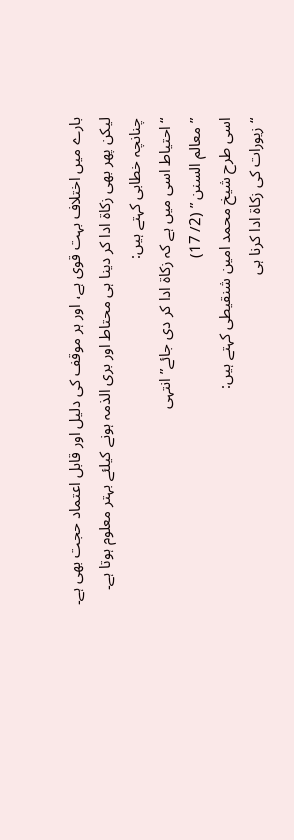بارے میں اختلاف بہت قوی ہے، اور ہر موقف کی دلیل اور قابل اعتماد حجت بھی ہے۔
لیکن پھر بھی زکاۃ ادا کر دینا ہی محتاط اور بری الذمہ ہونے کیلئے بہتر معلوم ہوتا ہے۔
چنانچہ خطابی کہتے ہیں:
“احتیاط اسی میں ہے کہ زکاۃ ادا کر دی جائے” انتہی
” معالم السنن ” (2/ 17)
اسی طرح شیخ محمد امین شنقیطی کہتے ہیں:
“زیورات کی زکاۃ ادا کرنا ہی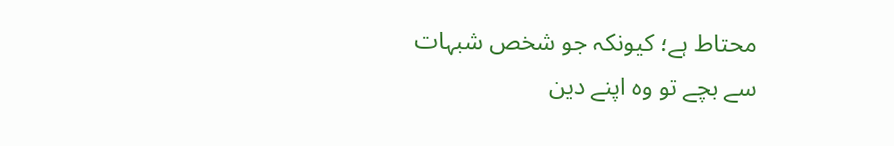محتاط ہے؛ کیونکہ جو شخص شبہات سے بچے تو وہ اپنے دین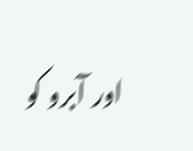اور آبرو کو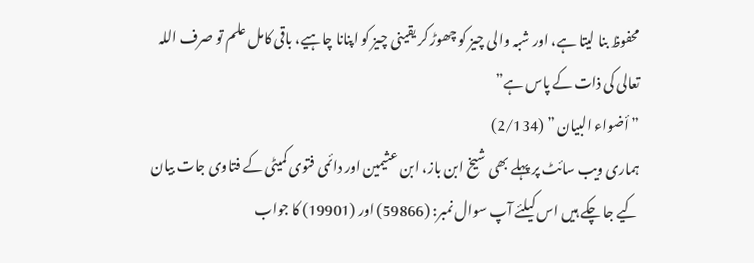محفوظ بنا لیتا ہے، اور شبہ والی چیز کو چھوڑ کر یقینی چیز کو اپنانا چاہیے، باقی کامل علم تو صرف اللہ تعالی کی ذات کے پاس ہے”
” أضواء البيان ” (2/134)
ہماری ویب سائٹ پر پہلے بھی شیخ ابن باز، ابن عثیمین اور دائمی فتوی کمیٹی کے فتاوی جات بیان کیے جا چکے ہیں اس کیلئے آپ سوال نمبر: (59866) اور (19901) کا جواب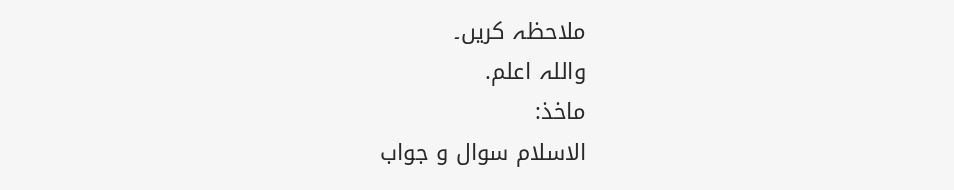ملاحظہ کریں۔
واللہ اعلم.
ماخذ:
الاسلام سوال و جواب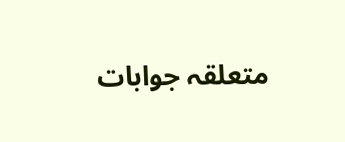متعلقہ جوابات